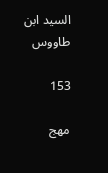السيد ابن طاووس

153

مهج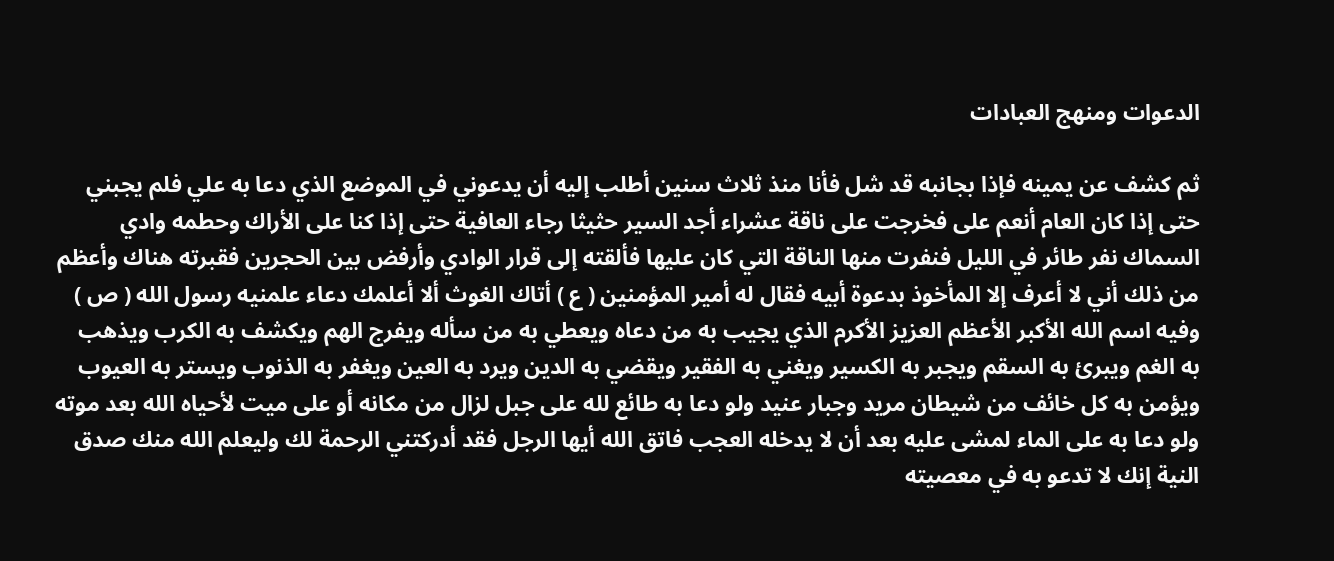الدعوات ومنهج العبادات

ثم كشف عن يمينه فإذا بجانبه قد شل فأنا منذ ثلاث سنين أطلب إليه أن يدعوني في الموضع الذي دعا به علي فلم يجبني حتى إذا كان العام أنعم على فخرجت على ناقة عشراء أجد السير حثيثا رجاء العافية حتى إذا كنا على الأراك وحطمه وادي السماك نفر طائر في الليل فنفرت منها الناقة التي كان عليها فألقته إلى قرار الوادي وأرفض بين الحجرين فقبرته هناك وأعظم من ذلك أني لا أعرف إلا المأخوذ بدعوة أبيه فقال له أمير المؤمنين ( ع ) أتاك الغوث ألا أعلمك دعاء علمنيه رسول الله ( ص ) وفيه اسم الله الأكبر الأعظم العزيز الأكرم الذي يجيب به من دعاه ويعطي به من سأله ويفرج الهم ويكشف به الكرب ويذهب به الغم ويبرئ به السقم ويجبر به الكسير ويغني به الفقير ويقضي به الدين ويرد به العين ويغفر به الذنوب ويستر به العيوب ويؤمن به كل خائف من شيطان مريد وجبار عنيد ولو دعا به طائع لله على جبل لزال من مكانه أو على ميت لأحياه الله بعد موته ولو دعا به على الماء لمشى عليه بعد أن لا يدخله العجب فاتق الله أيها الرجل فقد أدركتني الرحمة لك وليعلم الله منك صدق النية إنك لا تدعو به في معصيته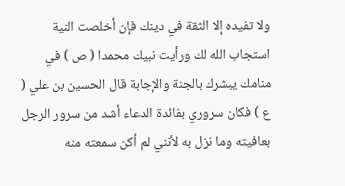ولا تفيده إلا الثقة في دينك فإن أخلصت النية استجاب الله لك ورأيت نبيك محمدا ( ص ) في منامك يبشرك بالجنة والإجابة قال الحسين بن علي ( ع ) فكان سروري بفائدة الدعاء أشد من سرور الرجل بعافيته وما نزل به لأنني لم أكن سمعته منه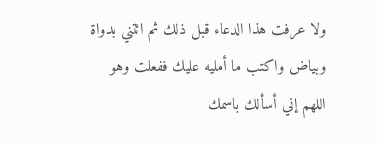ولا عرفت هذا الدعاء قبل ذلك ثم ائتني بدواة وبياض واكتب ما أمليه عليك ففعلت وهو اللهم إني أسألك باسمك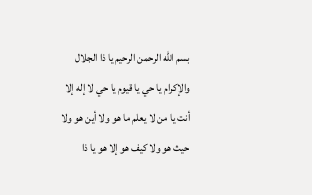بسم الله الرحمن الرحيم يا ذا الجلال والإكرام يا حي يا قيوم يا حي لا إله إلا أنت يا من لا يعلم ما هو ولا أين هو ولا حيث هو ولا كيف هو إلا هو يا ذا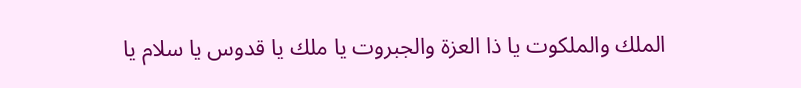الملك والملكوت يا ذا العزة والجبروت يا ملك يا قدوس يا سلام يا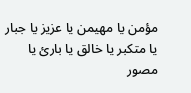مؤمن يا مهيمن يا عزيز يا جبار يا متكبر يا خالق يا بارئ يا مصور